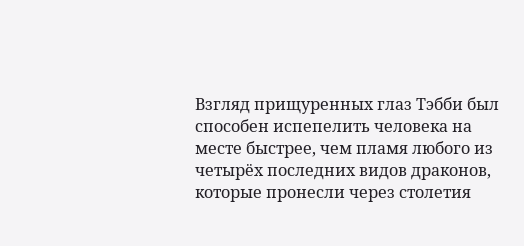Взгляд прищуренных глаз Тэбби был способен испепелить человека на месте быстрее, чем пламя любого из четырёх последних видов драконов, которые пронесли через столетия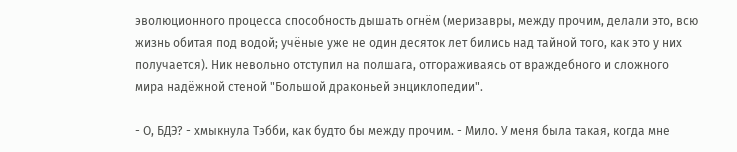эволюционного процесса способность дышать огнём (меризавры, между прочим, делали это, всю жизнь обитая под водой; учёные уже не один десяток лет бились над тайной того, как это у них получается). Ник невольно отступил на полшага, отгораживаясь от враждебного и сложного мира надёжной стеной "Большой драконьей энциклопедии".

- О, БДЭ? - хмыкнула Тэбби, как будто бы между прочим. - Мило. У меня была такая, когда мне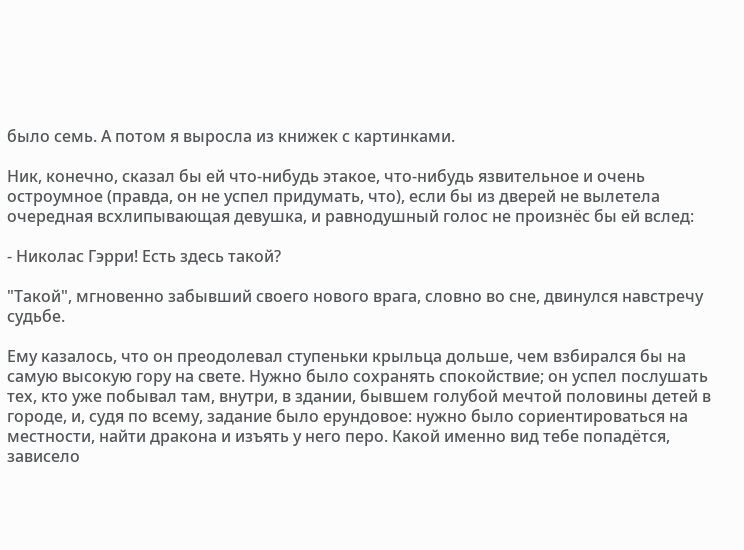было семь. А потом я выросла из книжек с картинками.

Ник, конечно, сказал бы ей что-нибудь этакое, что-нибудь язвительное и очень остроумное (правда, он не успел придумать, что), если бы из дверей не вылетела очередная всхлипывающая девушка, и равнодушный голос не произнёс бы ей вслед:

- Николас Гэрри! Есть здесь такой?

"Такой", мгновенно забывший своего нового врага, словно во сне, двинулся навстречу судьбе.

Ему казалось, что он преодолевал ступеньки крыльца дольше, чем взбирался бы на самую высокую гору на свете. Нужно было сохранять спокойствие; он успел послушать тех, кто уже побывал там, внутри, в здании, бывшем голубой мечтой половины детей в городе, и, судя по всему, задание было ерундовое: нужно было сориентироваться на местности, найти дракона и изъять у него перо. Какой именно вид тебе попадётся, зависело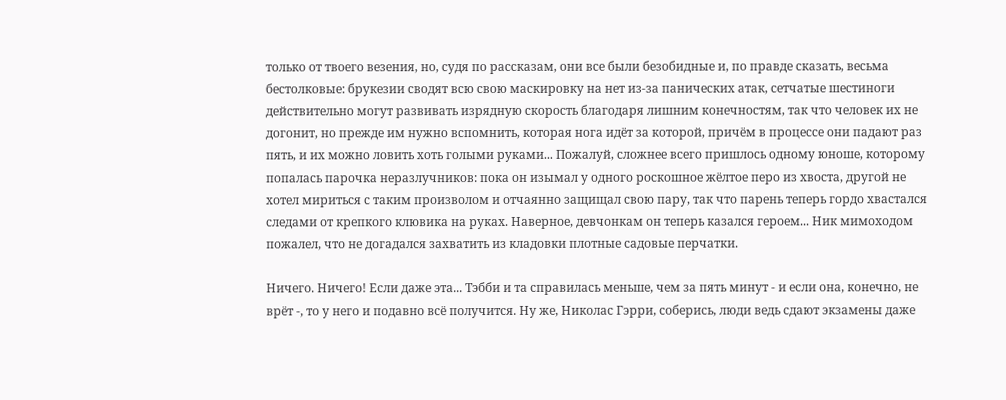только от твоего везения, но, судя по рассказам, они все были безобидные и, по правде сказать, весьма бестолковые: брукезии сводят всю свою маскировку на нет из-за панических атак, сетчатые шестиноги действительно могут развивать изрядную скорость благодаря лишним конечностям, так что человек их не догонит, но прежде им нужно вспомнить, которая нога идёт за которой, причём в процессе они падают раз пять, и их можно ловить хоть голыми руками... Пожалуй, сложнее всего пришлось одному юноше, которому попалась парочка неразлучников: пока он изымал у одного роскошное жёлтое перо из хвоста, другой не хотел мириться с таким произволом и отчаянно защищал свою пару, так что парень теперь гордо хвастался следами от крепкого клювика на руках. Наверное, девчонкам он теперь казался героем... Ник мимоходом пожалел, что не догадался захватить из кладовки плотные садовые перчатки.

Ничего. Ничего! Если даже эта... Тэбби и та справилась меньше, чем за пять минут - и если она, конечно, не врёт -, то у него и подавно всё получится. Ну же, Николас Гэрри, соберись, люди ведь сдают экзамены даже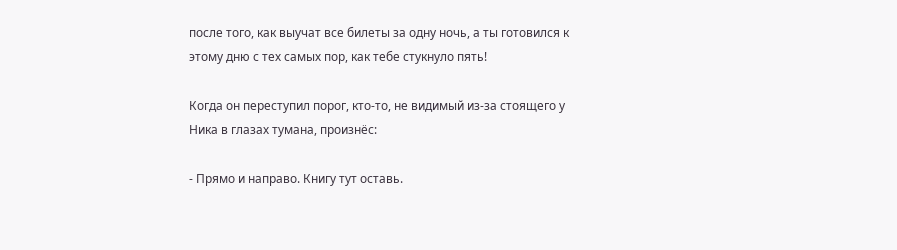после того, как выучат все билеты за одну ночь, а ты готовился к этому дню с тех самых пор, как тебе стукнуло пять!

Когда он переступил порог, кто-то, не видимый из-за стоящего у Ника в глазах тумана, произнёс:

- Прямо и направо. Книгу тут оставь.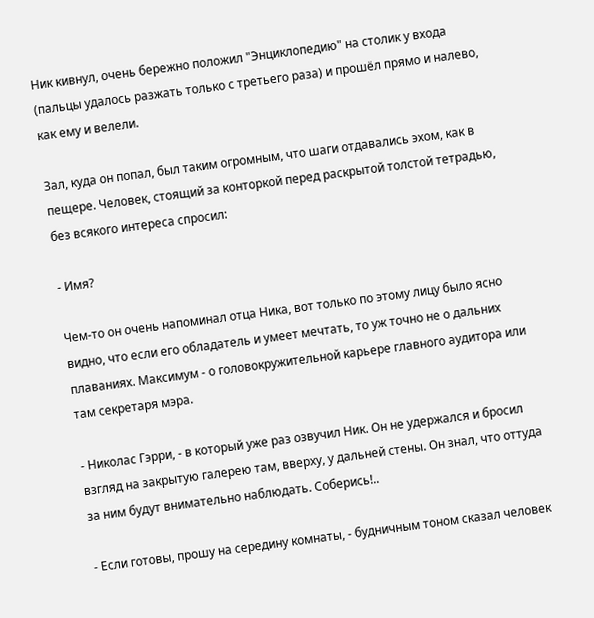Ник кивнул, очень бережно положил "Энциклопедию" на столик у входа (пальцы удалось разжать только с третьего раза) и прошёл прямо и налево, как ему и велели.

Зал, куда он попал, был таким огромным, что шаги отдавались эхом, как в пещере. Человек, стоящий за конторкой перед раскрытой толстой тетрадью, без всякого интереса спросил:

- Имя?

Чем-то он очень напоминал отца Ника, вот только по этому лицу было ясно видно, что если его обладатель и умеет мечтать, то уж точно не о дальних плаваниях. Максимум - о головокружительной карьере главного аудитора или там секретаря мэра.

- Николас Гэрри, - в который уже раз озвучил Ник. Он не удержался и бросил взгляд на закрытую галерею там, вверху, у дальней стены. Он знал, что оттуда за ним будут внимательно наблюдать. Соберись!..

- Если готовы, прошу на середину комнаты, - будничным тоном сказал человек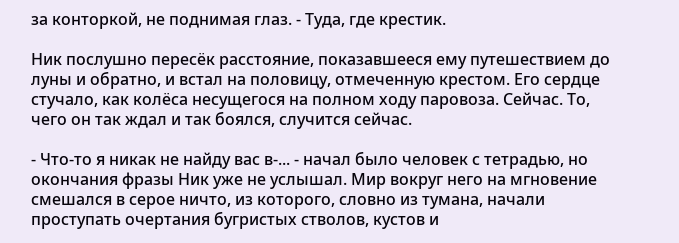за конторкой, не поднимая глаз. - Туда, где крестик.

Ник послушно пересёк расстояние, показавшееся ему путешествием до луны и обратно, и встал на половицу, отмеченную крестом. Его сердце стучало, как колёса несущегося на полном ходу паровоза. Сейчас. То, чего он так ждал и так боялся, случится сейчас.

- Что-то я никак не найду вас в-... - начал было человек с тетрадью, но окончания фразы Ник уже не услышал. Мир вокруг него на мгновение смешался в серое ничто, из которого, словно из тумана, начали проступать очертания бугристых стволов, кустов и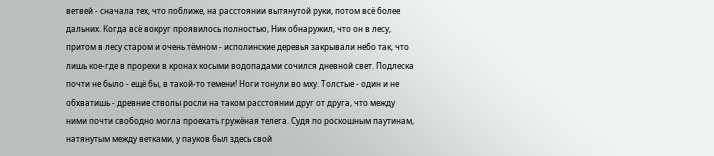ветвей - сначала тех, что поближе, на расстоянии вытянутой руки, потом всё более дальних. Когда всё вокруг проявилось полностью, Ник обнаружил, что он в лесу, притом в лесу старом и очень тёмном - исполинские деревья закрывали небо так, что лишь кое-где в прорехи в кронах косыми водопадами сочился дневной свет. Подлеска почти не было - ещё бы, в такой-то темени! Ноги тонули во мху. Толстые - один и не обхватишь - древние стволы росли на таком расстоянии друг от друга, что между ними почти свободно могла проехать гружёная телега. Судя по роскошным паутинам, натянутым между ветками, у пауков был здесь свой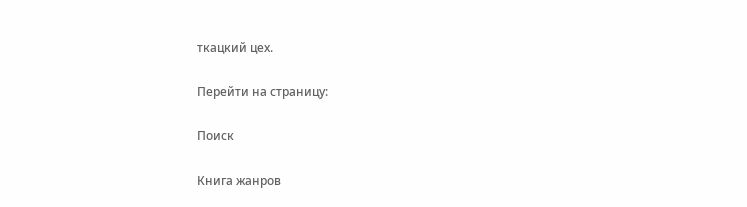ткацкий цех.

Перейти на страницу:

Поиск

Книга жанров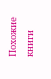Похожие книги